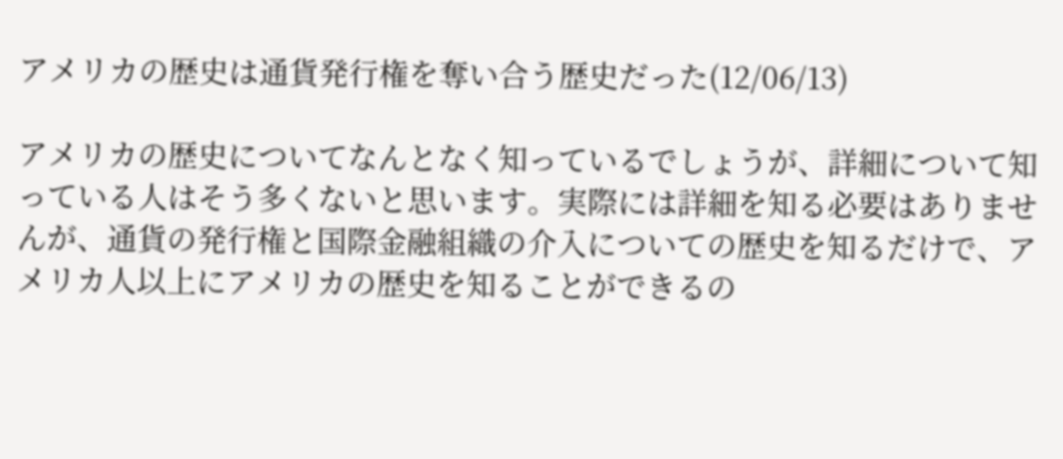アメリカの歴史は通貨発行権を奪い合う歴史だった(12/06/13)

アメリカの歴史についてなんとなく知っているでしょうが、詳細について知っている人はそう多くないと思います。実際には詳細を知る必要はありませんが、通貨の発行権と国際金融組織の介入についての歴史を知るだけで、アメリカ人以上にアメリカの歴史を知ることができるの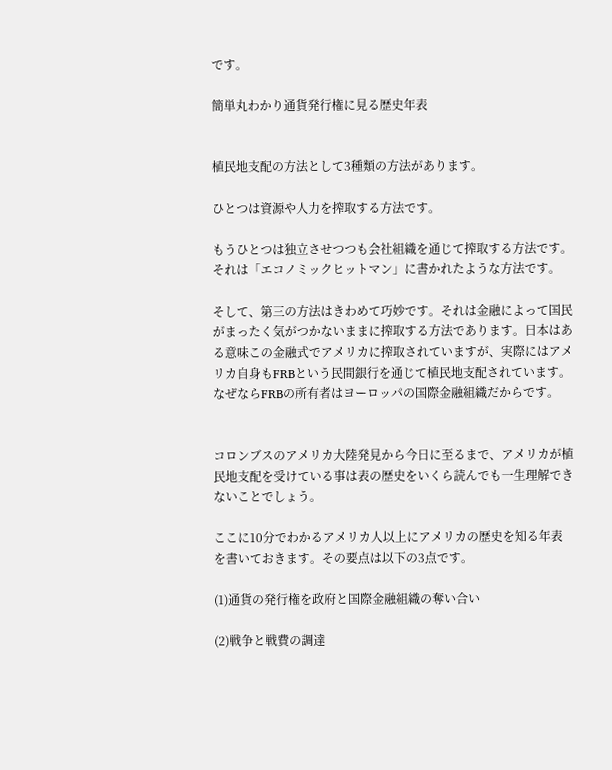です。

簡単丸わかり通貨発行権に見る歴史年表


植民地支配の方法として3種類の方法があります。

ひとつは資源や人力を搾取する方法です。

もうひとつは独立させつつも会社組織を通じて搾取する方法です。それは「エコノミックヒットマン」に書かれたような方法です。

そして、第三の方法はきわめて巧妙です。それは金融によって国民がまったく気がつかないままに搾取する方法であります。日本はある意味この金融式でアメリカに搾取されていますが、実際にはアメリカ自身もFRBという民間銀行を通じて植民地支配されています。なぜならFRBの所有者はヨーロッパの国際金融組織だからです。


コロンブスのアメリカ大陸発見から今日に至るまで、アメリカが植民地支配を受けている事は表の歴史をいくら読んでも一生理解できないことでしょう。

ここに10分でわかるアメリカ人以上にアメリカの歴史を知る年表を書いておきます。その要点は以下の3点です。

(1)通貨の発行権を政府と国際金融組織の奪い合い

(2)戦争と戦費の調達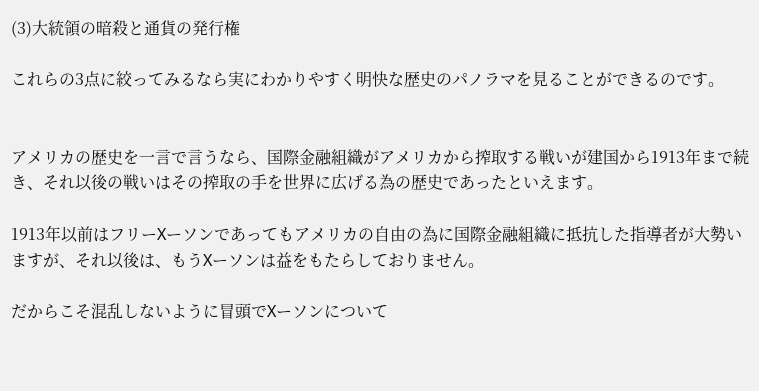(3)大統領の暗殺と通貨の発行権

これらの3点に絞ってみるなら実にわかりやすく明快な歴史のパノラマを見ることができるのです。


アメリカの歴史を一言で言うなら、国際金融組織がアメリカから搾取する戦いが建国から1913年まで続き、それ以後の戦いはその搾取の手を世界に広げる為の歴史であったといえます。

1913年以前はフリーXーソンであってもアメリカの自由の為に国際金融組織に抵抗した指導者が大勢いますが、それ以後は、もうXーソンは益をもたらしておりません。

だからこそ混乱しないように冒頭でXーソンについて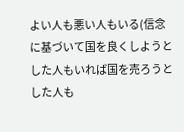よい人も悪い人もいる(信念に基づいて国を良くしようとした人もいれば国を売ろうとした人も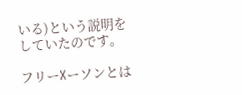いる)という説明をしていたのです。

フリーXーソンとは